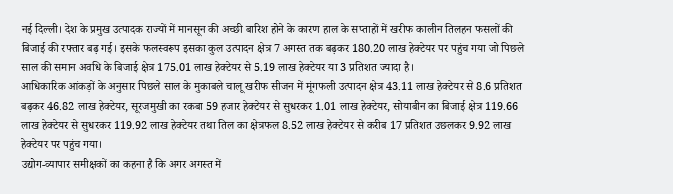नई दिल्ली। देश के प्रमुख उत्पादक राज्यों में मानसून की अच्छी बारिश होने के कारण हाल के सप्ताहों में खरीफ कालीन तिलहन फसलों की बिजाई की रफ्तार बढ़ गई। इसके फलस्वरूप इसका कुल उत्पादन क्षेत्र 7 अगस्त तक बढ़कर 180.20 लाख हेक्टेयर पर पहुंच गया जो पिछले साल की समान अवधि के बिजाई क्षेत्र 175.01 लाख हेक्टेयर से 5.19 लाख हेक्टेयर या 3 प्रतिशत ज्यादा है।
आधिकारिक आंकड़ों के अनुसार पिछले साल के मुकाबले चालू खरीफ सीजन में मूंगफली उत्पादन क्षेत्र 43.11 लाख हेक्टेयर से 8.6 प्रतिशत बढ़कर 46.82 लाख हेक्टेयर, सूरजमुखी का रकबा 59 हजार हेक्टेयर से सुधरकर 1.01 लाख हेक्टेयर, सोयाबीन का बिजाई क्षेत्र 119.66 लाख हेक्टेयर से सुधरकर 119.92 लाख हेक्टेयर तथा तिल का क्षेत्रफल 8.52 लाख हेक्टेयर से करीब 17 प्रतिशत उछलकर 9.92 लाख हेक्टेयर पर पहुंच गया।
उद्योग-व्यापार समीक्षकों का कहना है कि अगर अगस्त में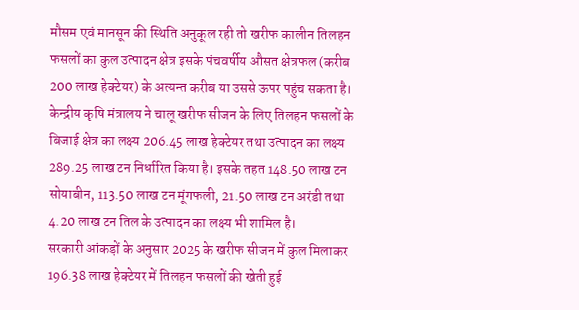मौसम एवं मानसून की स्थिति अनुकूल रही तो खरीफ कालीन तिलहन फसलों का कुल उत्पादन क्षेत्र इसके पंचवर्षीय औसत क्षेत्रफल (करीब 200 लाख हेक्टेयर) के अत्यन्त करीब या उससे ऊपर पहुंच सकता है।
केन्द्रीय कृषि मंत्रालय ने चालू खरीफ सीजन के लिए तिलहन फसलों के बिजाई क्षेत्र का लक्ष्य 206.45 लाख हेक्टेयर तथा उत्पादन का लक्ष्य 289.25 लाख टन निर्धारित किया है। इसके तहत 148.50 लाख टन सोयाबीन, 113.50 लाख टन मूंगफली, 21.50 लाख टन अरंडी तथा 4.20 लाख टन तिल के उत्पादन का लक्ष्य भी शामिल है।
सरकारी आंकड़ों के अनुसार 2025 के खरीफ सीजन में कुल मिलाकर 196.38 लाख हेक्टेयर में तिलहन फसलों की खेती हुई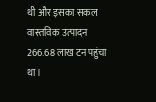थी और इसका सकल वास्तविक उत्पादन 266.68 लाख टन पहुंचा था।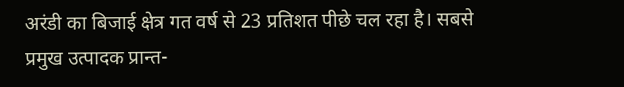अरंडी का बिजाई क्षेत्र गत वर्ष से 23 प्रतिशत पीछे चल रहा है। सबसे प्रमुख उत्पादक प्रान्त-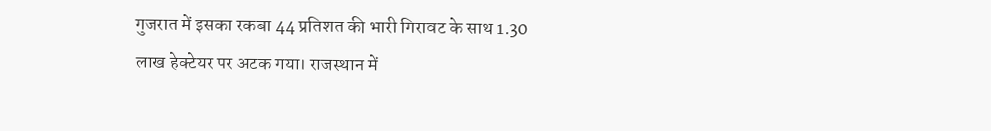गुजरात में इसका रकबा 44 प्रतिशत की भारी गिरावट के साथ 1.30 लाख हेक्टेयर पर अटक गया। राजस्थान में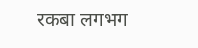रकबा लगभग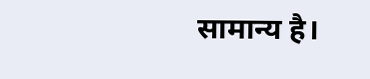सामान्य है।